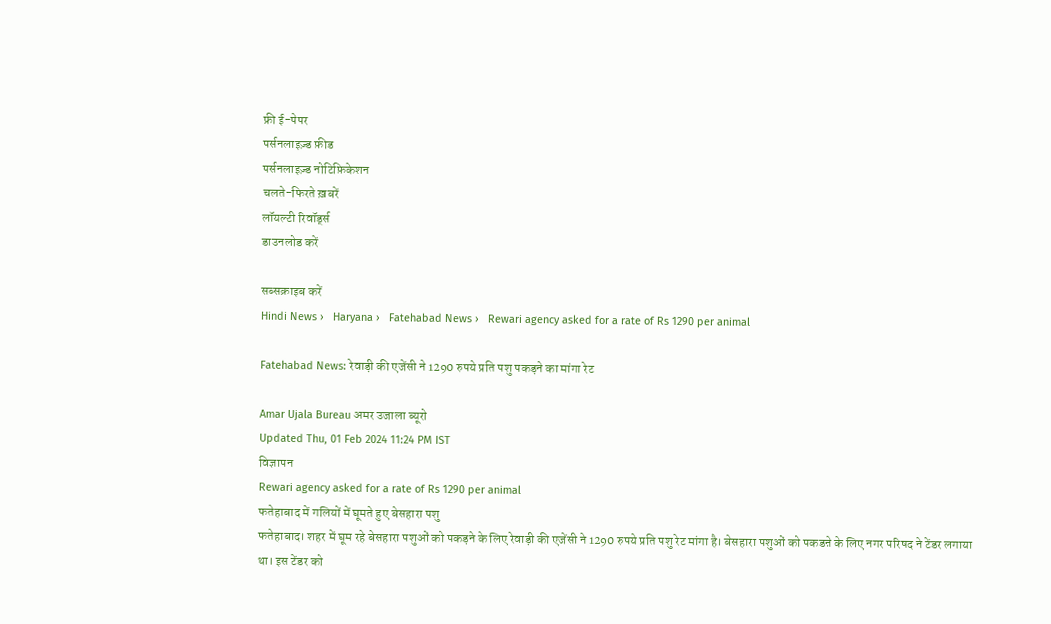फ्री ई-पेपर
पर्सनलाइज़्ड फ़ीड
पर्सनलाइज़्ड नोटिफ़िकेशन
चलते-फिरते ख़बरें
लॉयल्टी रिवॉर्ड्स
डाउनलोड करें

सब्सक्राइब करें
Hindi News ›   Haryana ›   Fatehabad News ›   Rewari agency asked for a rate of Rs 1290 per animal

Fatehabad News: रेवाड़ी की एजेंसी ने 1290 रुपये प्रति पशु पकड़ने का मांगा रेट

Amar Ujala Bureau अमर उजाला ब्यूरो
Updated Thu, 01 Feb 2024 11:24 PM IST
विज्ञापन
Rewari agency asked for a rate of Rs 1290 per animal
फतेहाबाद में गलियों में घूमते हुए बेसहारा पशु
फतेहाबाद। शहर में घूम रहे बेसहारा पशुओं को पकड़ने के लिए रेवाड़ी की एजेंसी ने 1290 रुपये प्रति पशु रेट मांगा है। बेसहारा पशुओं को पकडऩे के लिए नगर परिषद ने टेंडर लगाया था। इस टेंडर को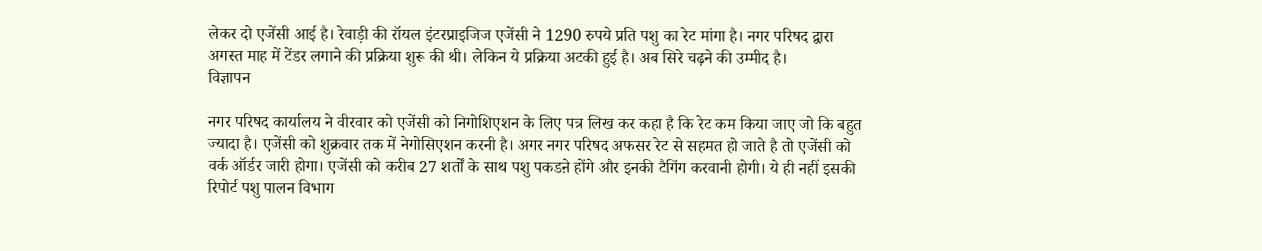लेकर दो एजेंसी आई है। रेवाड़ी की रॉयल इंटरप्राइजिज एजेंसी ने 1290 रुपये प्रति पशु का रेट मांगा है। नगर परिषद द्वारा अगस्त माह में टेंडर लगाने की प्रक्रिया शुरू की थी। लेकिन ये प्रक्रिया अटकी हुई है। अब सिरे चढ़ने की उम्मीद है।
विज्ञापन

नगर परिषद कार्यालय ने वीरवार को एजेंसी को निगोशिएशन के लिए पत्र लिख कर कहा है कि रेट कम किया जाए जो कि बहुत ज्यादा है। एजेंसी को शुक्रवार तक में नेगोसिएशन करनी है। अगर नगर परिषद अफसर रेट से सहमत हो जाते है तो एजेंसी को वर्क ऑर्डर जारी होगा। एजेंसी को करीब 27 शर्तों के साथ पशु पकडऩे होंगे और इनकी टैगिंग करवानी होगी। ये ही नहीं इसकी रिपोर्ट पशु पालन विभाग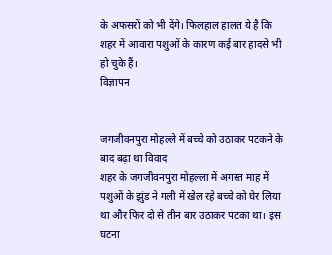के अफसरों को भी देंगे। फिलहाल हालत ये है कि शहर में आवारा पशुओं के कारण कई बार हादसे भी हो चुके हैं।
विज्ञापन


जगजीवनपुरा मोहल्ले में बच्चे को उठाकर पटकने के बाद बढ़ा था विवाद
शहर के जगजीवनपुरा मोहल्ला में अगस्त माह में पशुओं के झुंड ने गली में खेल रहे बच्चे को घेर लिया था और फिर दो से तीन बार उठाकर पटका था। इस घटना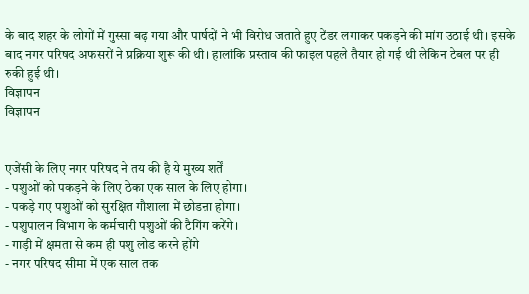के बाद शहर के लोगों में गुस्सा बढ़ गया और पार्षदों ने भी विरोध जताते हुए टेंडर लगाकर पकड़ने की मांग उठाई थी। इसके बाद नगर परिषद अफसरों ने प्रक्रिया शुरू की थी। हालांकि प्रस्ताव की फाइल पहले तैयार हो गई थी लेकिन टेबल पर ही रुकी हुई थी।
विज्ञापन
विज्ञापन


एजेंसी के लिए नगर परिषद ने तय की है ये मुख्य शर्तें
- पशुओं को पकड़ने के लिए ठेका एक साल के लिए होगा।
- पकड़े गए पशुओं को सुरक्षित गौशाला में छोडऩा होगा।
- पशुपालन विभाग के कर्मचारी पशुओं की टैगिंग करेंगे।
- गाड़ी में क्षमता से कम ही पशु लोड करने होंगे
- नगर परिषद सीमा में एक साल तक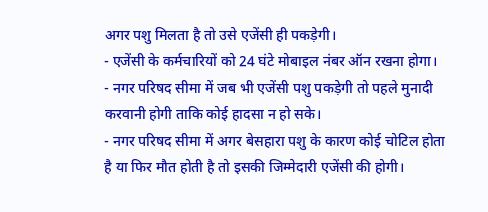अगर पशु मिलता है तो उसे एजेंसी ही पकड़ेगी।
- एजेंसी के कर्मचारियों को 24 घंटे मोबाइल नंबर ऑन रखना होगा।
- नगर परिषद सीमा में जब भी एजेंसी पशु पकड़ेगी तो पहले मुनादी करवानी होगी ताकि कोई हादसा न हो सके।
- नगर परिषद सीमा में अगर बेसहारा पशु के कारण कोई चोटिल होता है या फिर मौत होती है तो इसकी जिम्मेदारी एजेंसी की होगी।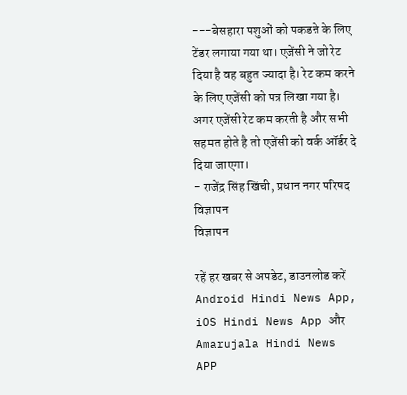---बेसहारा पशुओं को पकडऩे के लिए टेंडर लगाया गया था। एजेंसी ने जो रेट दिया है वह बहुत ज्यादा है। रेट कम करने के लिए एजेंसी को पत्र लिखा गया है। अगर एजेंसी रेट कम करती है और सभी सहमत होते है तो एजेंसी को वर्क ऑर्डर दे दिया जाएगा।
- राजेंद्र सिंह खिंची, प्रधान नगर परिषद
विज्ञापन
विज्ञापन

रहें हर खबर से अपडेट, डाउनलोड करें Android Hindi News App, iOS Hindi News App और Amarujala Hindi News APP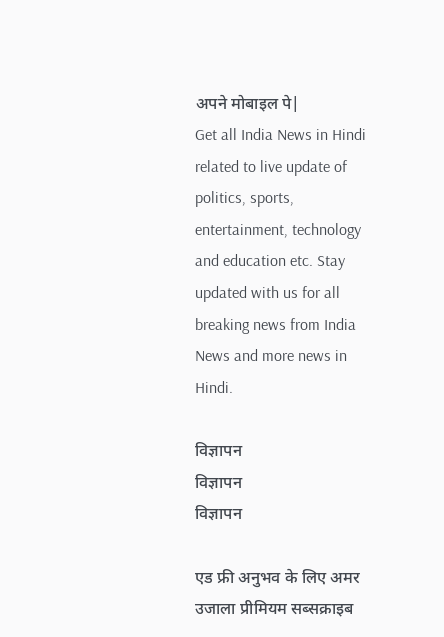अपने मोबाइल पे|
Get all India News in Hindi related to live update of politics, sports, entertainment, technology and education etc. Stay updated with us for all breaking news from India News and more news in Hindi.

विज्ञापन
विज्ञापन
विज्ञापन

एड फ्री अनुभव के लिए अमर उजाला प्रीमियम सब्सक्राइब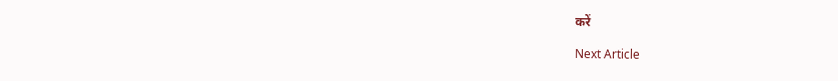करें

Next Article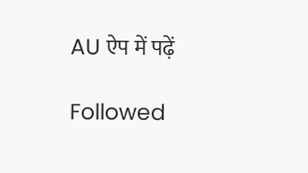AU ऐप में पढ़ें

Followed